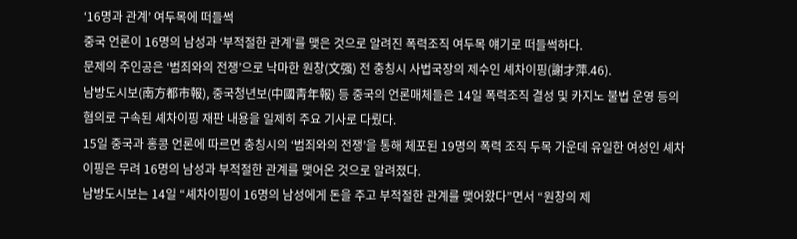‘16명과 관계’ 여두목에 떠들썩
중국 언론이 16명의 남성과 ‘부적절한 관계’를 맺은 것으로 알려진 폭력조직 여두목 얘기로 떠들썩하다.
문제의 주인공은 ‘범죄와의 전쟁’으로 낙마한 원창(文强) 전 충칭시 사법국장의 제수인 셰차이핑(謝才萍.46).
남방도시보(南方都市報), 중국청년보(中國靑年報) 등 중국의 언론매체들은 14일 폭력조직 결성 및 카지노 불법 운영 등의 혐의로 구속된 셰차이핑 재판 내용을 일제히 주요 기사로 다뤘다.
15일 중국과 홍콩 언론에 따르면 충칭시의 ‘범죄와의 전쟁’을 통해 체포된 19명의 폭력 조직 두목 가운데 유일한 여성인 셰차이핑은 무려 16명의 남성과 부적절한 관계를 맺어온 것으로 알려졌다.
남방도시보는 14일 “셰차이핑이 16명의 남성에게 돈을 주고 부적절한 관계를 맺어왔다”면서 “원창의 제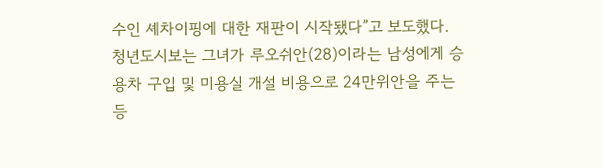수인 셰차이핑에 대한 재판이 시작됐다”고 보도했다.
청년도시보는 그녀가 루오쉬안(28)이라는 남성에게 승용차 구입 및 미용실 개설 비용으로 24만위안을 주는 등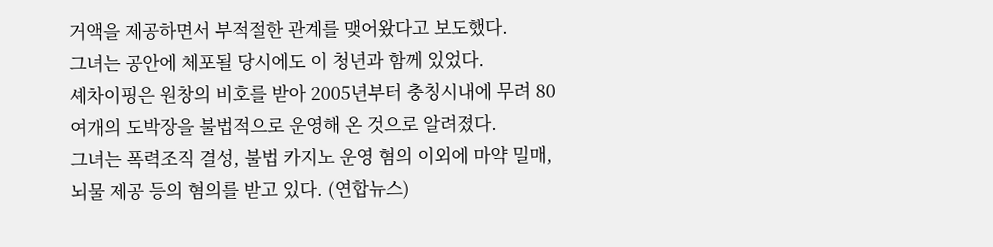거액을 제공하면서 부적절한 관계를 맺어왔다고 보도했다.
그녀는 공안에 체포될 당시에도 이 청년과 함께 있었다.
셰차이핑은 원창의 비호를 받아 2005년부터 충칭시내에 무려 80여개의 도박장을 불법적으로 운영해 온 것으로 알려졌다.
그녀는 폭력조직 결성, 불법 카지노 운영 혐의 이외에 마약 밀매, 뇌물 제공 등의 혐의를 받고 있다. (연합뉴스)